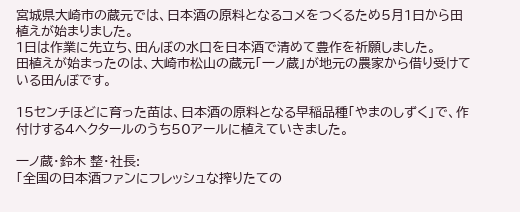宮城県大崎市の蔵元では、日本酒の原料となるコメをつくるため5月1日から田植えが始まりました。
1日は作業に先立ち、田んぼの水口を日本酒で清めて豊作を祈願しました。
田植えが始まったのは、大崎市松山の蔵元「一ノ蔵」が地元の農家から借り受けている田んぼです。

15センチほどに育った苗は、日本酒の原料となる早稲品種「やまのしずく」で、作付けする4ヘクタールのうち50アールに植えていきました。

一ノ蔵・鈴木 整・社長:
「全国の日本酒ファンにフレッシュな搾りたての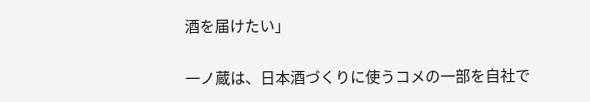酒を届けたい」

一ノ蔵は、日本酒づくりに使うコメの一部を自社で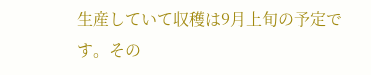生産していて収穫は9月上旬の予定です。その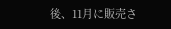後、11月に販売さ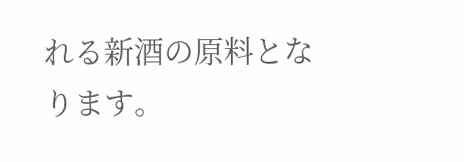れる新酒の原料となります。